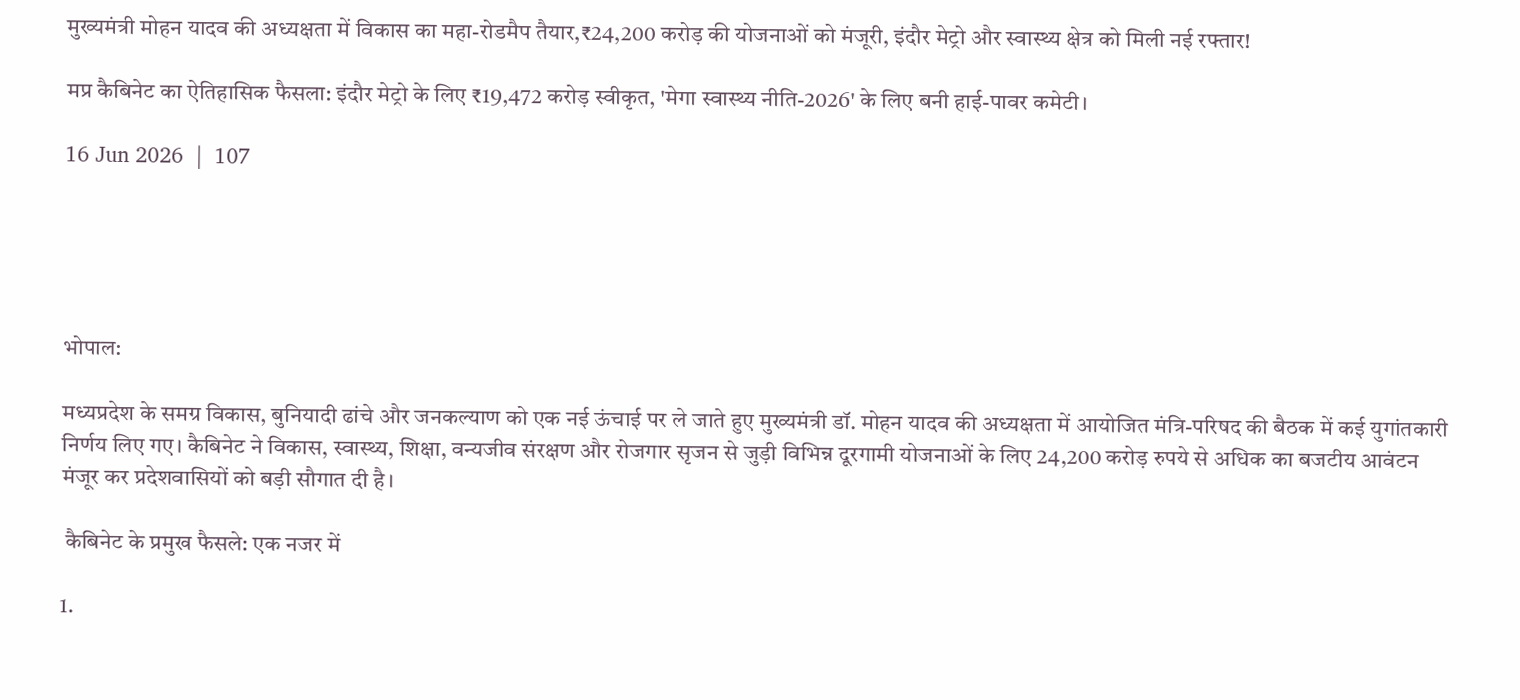मुख्यमंत्री मोहन यादव की अध्यक्षता में विकास का महा-रोडमैप तैयार,₹24,200 करोड़ की योजनाओं को मंजूरी, इंदौर मेट्रो और स्वास्थ्य क्षेत्र को मिली नई रफ्तार!

मप्र कैबिनेट का ऐतिहासिक फैसला: इंदौर मेट्रो के लिए ₹19,472 करोड़ स्वीकृत, 'मेगा स्वास्थ्य नीति-2026' के लिए बनी हाई-पावर कमेटी।

16 Jun 2026  |  107





भोपाल:

मध्यप्रदेश के समग्र विकास, बुनियादी ढांचे और जनकल्याण को एक नई ऊंचाई पर ले जाते हुए मुख्यमंत्री डॉ. मोहन यादव की अध्यक्षता में आयोजित मंत्रि-परिषद की बैठक में कई युगांतकारी निर्णय लिए गए। कैबिनेट ने विकास, स्वास्थ्य, शिक्षा, वन्यजीव संरक्षण और रोजगार सृजन से जुड़ी विभिन्न दूरगामी योजनाओं के लिए 24,200 करोड़ रुपये से अधिक का बजटीय आवंटन मंजूर कर प्रदेशवासियों को बड़ी सौगात दी है।

 कैबिनेट के प्रमुख फैसले: एक नजर में

1.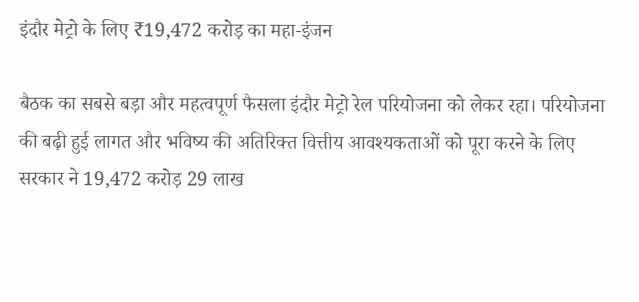इंदौर मेट्रो के लिए ₹19,472 करोड़ का महा-इंजन

बैठक का सबसे बड़ा और महत्वपूर्ण फैसला इंदौर मेट्रो रेल परियोजना को लेकर रहा। परियोजना की बढ़ी हुई लागत और भविष्य की अतिरिक्त वित्तीय आवश्यकताओं को पूरा करने के लिए सरकार ने 19,472 करोड़ 29 लाख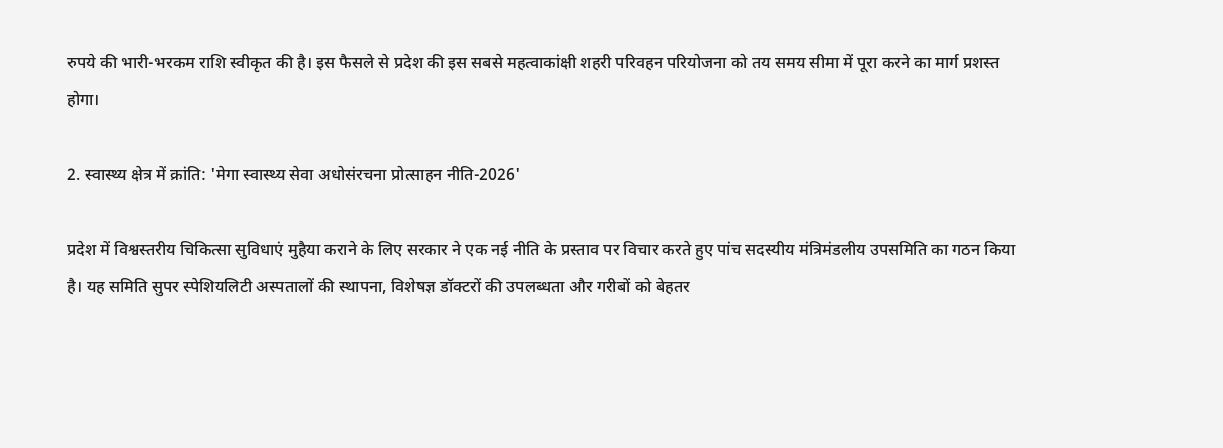रुपये की भारी-भरकम राशि स्वीकृत की है। इस फैसले से प्रदेश की इस सबसे महत्वाकांक्षी शहरी परिवहन परियोजना को तय समय सीमा में पूरा करने का मार्ग प्रशस्त होगा।

2. स्वास्थ्य क्षेत्र में क्रांति: 'मेगा स्वास्थ्य सेवा अधोसंरचना प्रोत्साहन नीति-2026'

प्रदेश में विश्वस्तरीय चिकित्सा सुविधाएं मुहैया कराने के लिए सरकार ने एक नई नीति के प्रस्ताव पर विचार करते हुए पांच सदस्यीय मंत्रिमंडलीय उपसमिति का गठन किया है। यह समिति सुपर स्पेशियलिटी अस्पतालों की स्थापना, विशेषज्ञ डॉक्टरों की उपलब्धता और गरीबों को बेहतर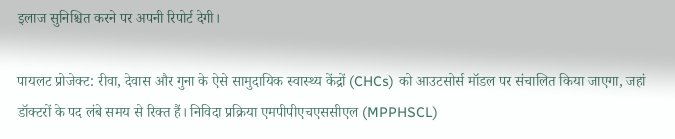इलाज सुनिश्चित करने पर अपनी रिपोर्ट देगी।

पायलट प्रोजेक्ट: रीवा, देवास और गुना के ऐसे सामुदायिक स्वास्थ्य केंद्रों (CHCs) को आउटसोर्स मॉडल पर संचालित किया जाएगा, जहां डॉक्टरों के पद लंबे समय से रिक्त हैं। निविदा प्रक्रिया एमपीपीएचएससीएल (MPPHSCL)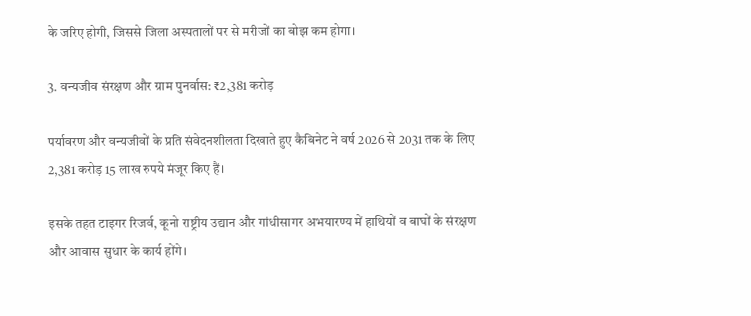के जरिए होगी, जिससे जिला अस्पतालों पर से मरीजों का बोझ कम होगा।

3. वन्यजीव संरक्षण और ग्राम पुनर्वास: ₹2,381 करोड़

पर्यावरण और वन्यजीवों के प्रति संवेदनशीलता दिखाते हुए कैबिनेट ने वर्ष 2026 से 2031 तक के लिए 2,381 करोड़ 15 लाख रुपये मंजूर किए हैं।

इसके तहत टाइगर रिजर्व, कूनो राष्ट्रीय उद्यान और गांधीसागर अभयारण्य में हाथियों व बाघों के संरक्षण और आवास सुधार के कार्य होंगे।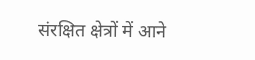संरक्षित क्षेत्रों में आने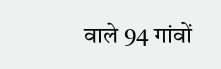वाले 94 गांवों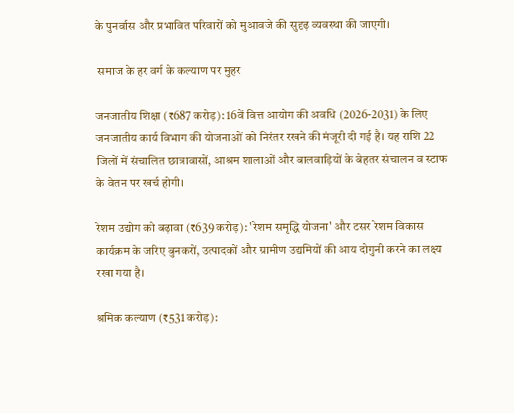के पुनर्वास और प्रभावित परिवारों को मुआवजे की सुदृढ़ व्यवस्था की जाएगी।

 समाज के हर वर्ग के कल्याण पर मुहर

जनजातीय शिक्षा (₹687 करोड़): 16वें वित्त आयोग की अवधि (2026-2031) के लिए जनजातीय कार्य विभाग की योजनाओं को निरंतर रखने की मंजूरी दी गई है। यह राशि 22 जिलों में संचालित छात्रावासों, आश्रम शालाओं और बालवाड़ियों के बेहतर संचालन व स्टाफ के वेतन पर खर्च होगी।

रेशम उद्योग को बढ़ावा (₹639 करोड़): 'रेशम समृद्धि योजना' और टसर रेशम विकास कार्यक्रम के जरिए बुनकरों, उत्पादकों और ग्रामीण उद्यमियों की आय दोगुनी करने का लक्ष्य रखा गया है।

श्रमिक कल्याण (₹531 करोड़):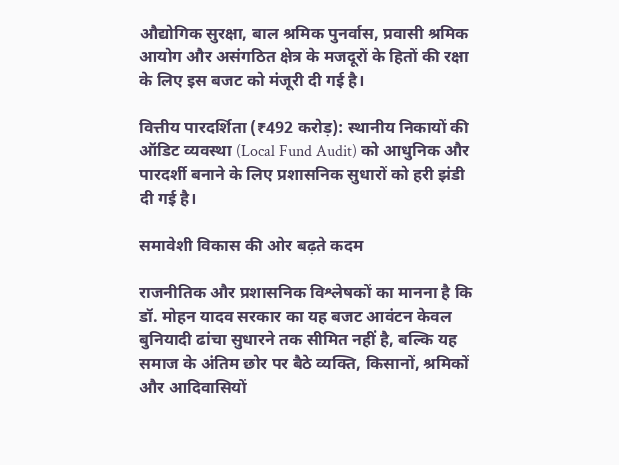औद्योगिक सुरक्षा, बाल श्रमिक पुनर्वास, प्रवासी श्रमिक आयोग और असंगठित क्षेत्र के मजदूरों के हितों की रक्षा के लिए इस बजट को मंजूरी दी गई है।

वित्तीय पारदर्शिता (₹492 करोड़): स्थानीय निकायों की ऑडिट व्यवस्था (Local Fund Audit) को आधुनिक और पारदर्शी बनाने के लिए प्रशासनिक सुधारों को हरी झंडी दी गई है।

समावेशी विकास की ओर बढ़ते कदम

राजनीतिक और प्रशासनिक विश्लेषकों का मानना है कि डॉ. मोहन यादव सरकार का यह बजट आवंटन केवल बुनियादी ढांचा सुधारने तक सीमित नहीं है, बल्कि यह समाज के अंतिम छोर पर बैठे व्यक्ति, किसानों, श्रमिकों और आदिवासियों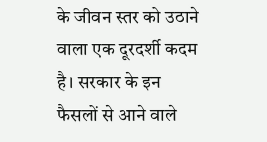के जीवन स्तर को उठाने वाला एक दूरदर्शी कदम है। सरकार के इन फैसलों से आने वाले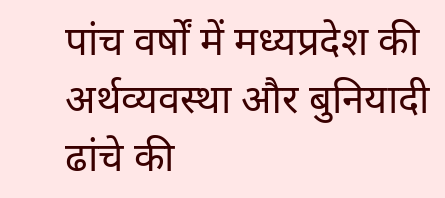पांच वर्षों में मध्यप्रदेश की अर्थव्यवस्था और बुनियादी ढांचे की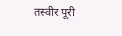तस्वीर पूरी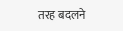तरह बदलने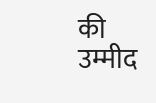की उम्मीद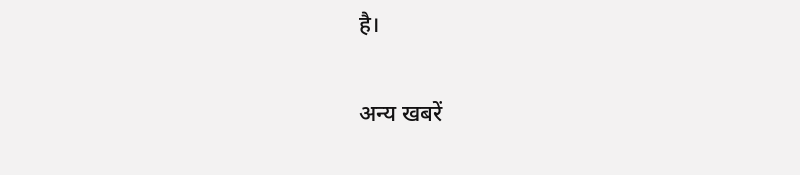है।

अन्य खबरें